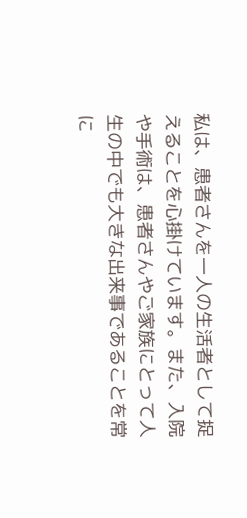私は、患者さんを一人の生活者として捉えることを心掛けています。また、入院や手術は、患者さんやご家族にとって人生の中でも大きな出来事であることを常に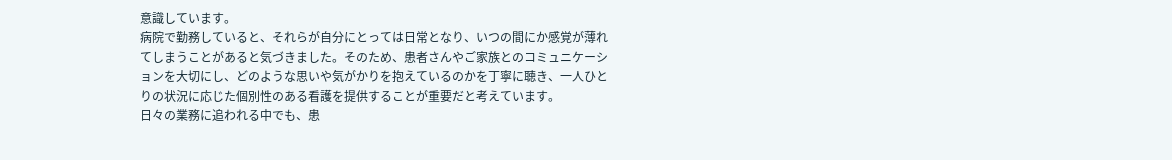意識しています。
病院で勤務していると、それらが自分にとっては日常となり、いつの間にか感覚が薄れてしまうことがあると気づきました。そのため、患者さんやご家族とのコミュニケーションを大切にし、どのような思いや気がかりを抱えているのかを丁寧に聴き、一人ひとりの状況に応じた個別性のある看護を提供することが重要だと考えています。
日々の業務に追われる中でも、患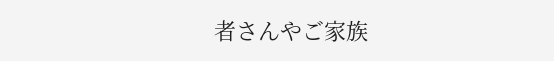者さんやご家族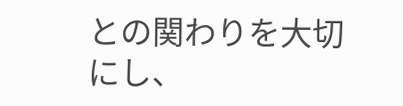との関わりを大切にし、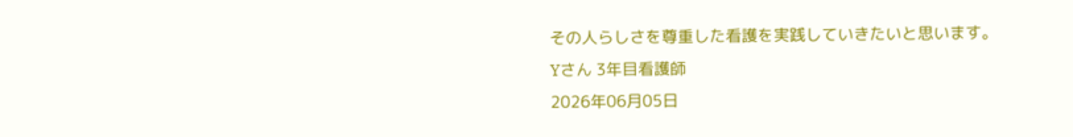その人らしさを尊重した看護を実践していきたいと思います。
Yさん 3年目看護師
2026年06月05日